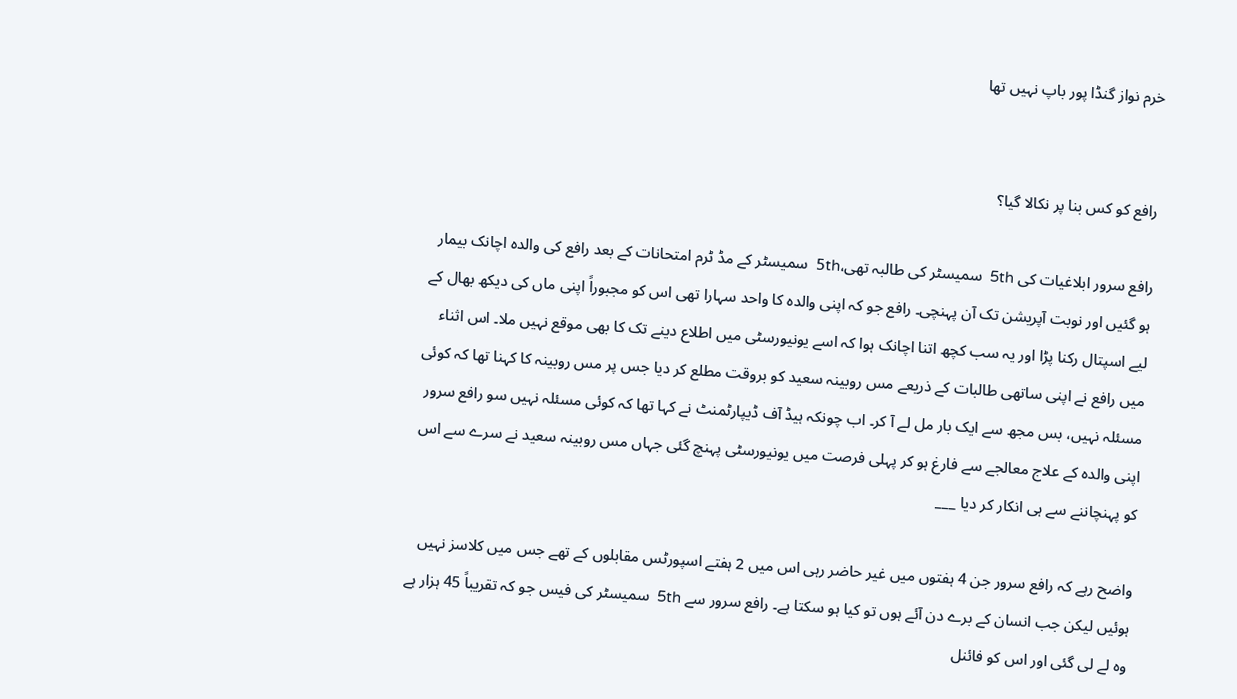خرم نواز گنڈا پور باپ نہیں تھا


رافع کو کس بنا پر نکالا گیا؟

رافع سرور ابلاغیات کی 5th  سمیسٹر کی طالبہ تھی،5th  سمیسٹر کے مڈ ٹرم امتحانات کے بعد رافع کی والدہ اچانک بیمار ہو گئیں اور نوبت آپریشن تک آن پہنچی۔ رافع جو کہ اپنی والدہ کا واحد سہارا تھی اس کو مجبوراً اپنی ماں کی دیکھ بھال کے لیے اسپتال رکنا پڑا اور یہ سب کچھ اتنا اچانک ہوا کہ اسے یونیورسٹی میں اطلاع دینے تک کا بھی موقع نہیں ملا۔ اس اثناء میں رافع نے اپنی ساتھی طالبات کے ذریعے مس روبینہ سعید کو بروقت مطلع کر دیا جس پر مس روبینہ کا کہنا تھا کہ کوئی مسئلہ نہیں، بس مجھ سے ایک بار مل لے آ کر۔ اب چونکہ ہیڈ آف ڈیپارٹمنٹ نے کہا تھا کہ کوئی مسئلہ نہیں سو رافع سرور اپنی والدہ کے علاج معالجے سے فارغ ہو کر پہلی فرصت میں یونیورسٹی پہنچ گئی جہاں مس روبینہ سعید نے سرے سے اس کو پہنچاننے سے ہی انکار کر دیا ___

واضح رہے کہ رافع سرور جن 4 ہفتوں میں غیر حاضر رہی اس میں 2 ہفتے اسپورٹس مقابلوں کے تھے جس میں کلاسز نہیں ہوئیں لیکن جب انسان کے برے دن آئے ہوں تو کیا ہو سکتا ہے۔ رافع سرور سے 5th  سمیسٹر کی فیس جو کہ تقریباً 45 ہزار ہے وہ لے لی گئی اور اس کو فائنل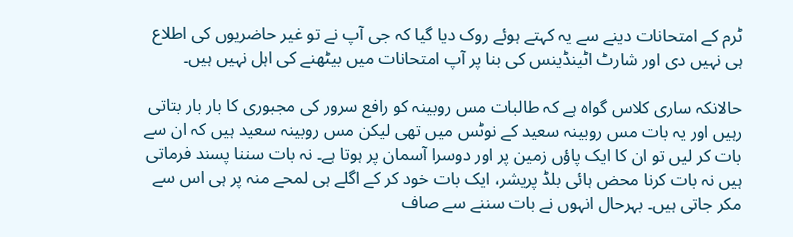ٹرم کے امتحانات دینے سے یہ کہتے ہوئے روک دیا گیا کہ جی آپ نے تو غیر حاضریوں کی اطلاع ہی نہیں دی اور شارٹ اٹینڈینس کی بنا پر آپ امتحانات میں بیٹھنے کی اہل نہیں ہیں۔

حالانکہ ساری کلاس گواہ ہے کہ طالبات مس روبینہ کو رافع سرور کی مجبوری کا بار بار بتاتی رہیں اور یہ بات مس روبینہ سعید کے نوٹس میں تھی لیکن مس روبینہ سعید ہیں کہ ان سے بات کر لیں تو ان کا ایک پاؤں زمین پر اور دوسرا آسمان پر ہوتا ہے۔ نہ بات سننا پسند فرماتی ہیں نہ بات کرنا محض ہائی بلڈ پریشر، ایک بات خود کر کے اگلے ہی لمحے منہ پر ہی اس سے مکر جاتی ہیں۔ بہرحال انہوں نے بات سننے سے صاف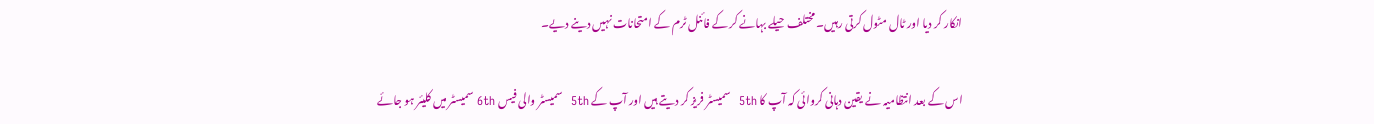انکار کر دیا اور ٹال مٹول کرتی رہیں۔ مختلف حیلے بہانے کر کے فائنل ٹرم کے امتحانات نہیں دینے دیے۔

اس کے بعد انتظامیہ نے یقین دہانی کروائی کہ آپ کا 5th  سمیسٹر فریز کر دیتے ہیں اور آپ کے 5th  سمیسٹر والی فیس 6th سمیسٹر میں کلیئر ہو جائے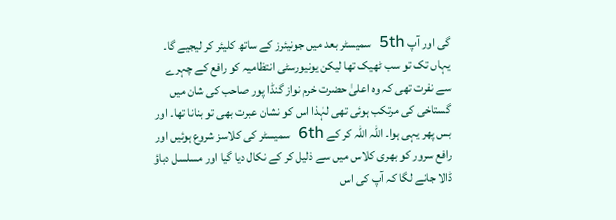گی اور آپ 5th  سمیسٹر بعد میں جونیئرز کے ساتھ کلیئر کر لیجیے گا۔ یہاں تک تو سب ٹھیک تھا لیکن یونیورسٹی انتظامیہ کو رافع کے چہرے سے نفرت تھی کہ وہ اعلیٰ حضرت خرم نواز گنڈا پور صاحب کی شان میں گستاخی کی مرتکب ہوئی تھی لہٰذا اس کو نشان عبرت بھی تو بنانا تھا۔ اور بس پھر یہی ہوا۔ اللہ اللہ کر کے 6th  سمیسٹر کی کلاسز شروع ہوئیں اور رافع سرور کو بھری کلاس میں سے ذلیل کر کے نکال دیا گیا اور مسلسل دباؤ ڈالا جانے لگا کہ آپ کی اس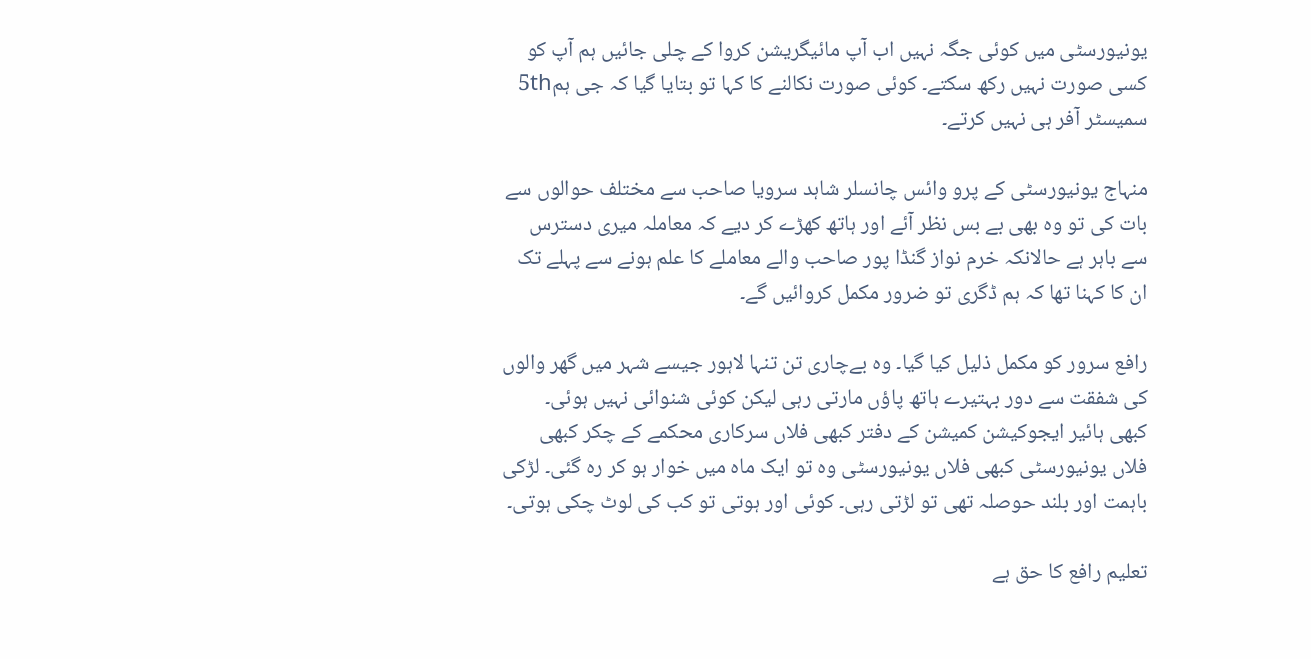یونیورسٹی میں کوئی جگہ نہیں اب آپ مائیگریشن کروا کے چلی جائیں ہم آپ کو کسی صورت نہیں رکھ سکتے۔ کوئی صورت نکالنے کا کہا تو بتایا گیا کہ جی ہم5th  سمیسٹر آفر ہی نہیں کرتے۔

منہاج یونیورسٹی کے پرو وائس چانسلر شاہد سرویا صاحب سے مختلف حوالوں سے بات کی تو وہ بھی بے بس نظر آئے اور ہاتھ کھڑے کر دیے کہ معاملہ میری دسترس سے باہر ہے حالانکہ خرم نواز گنڈا پور صاحب والے معاملے کا علم ہونے سے پہلے تک ان کا کہنا تھا کہ ہم ڈگری تو ضرور مکمل کروائیں گے۔

رافع سرور کو مکمل ذلیل کیا گیا۔ وہ بےچاری تن تنہا لاہور جیسے شہر میں گھر والوں کی شفقت سے دور بہتیرے ہاتھ پاؤں مارتی رہی لیکن کوئی شنوائی نہیں ہوئی۔ کبھی ہائیر ایجوکیشن کمیشن کے دفتر کبھی فلاں سرکاری محکمے کے چکر کبھی فلاں یونیورسٹی کبھی فلاں یونیورسٹی وہ تو ایک ماہ میں خوار ہو کر رہ گئی۔ لڑکی باہمت اور بلند حوصلہ تھی تو لڑتی رہی۔ کوئی اور ہوتی تو کب کی لوٹ چکی ہوتی۔

تعلیم رافع کا حق ہے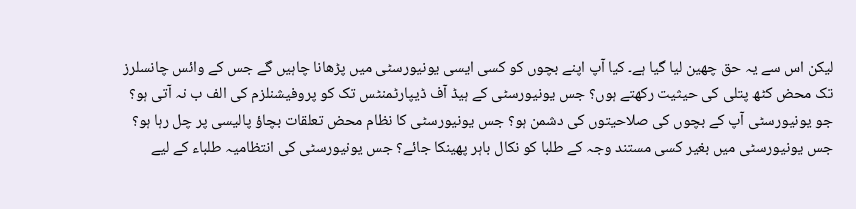لیکن اس سے یہ حق چھین لیا گیا ہے۔ کیا آپ اپنے بچوں کو کسی ایسی یونیورسٹی میں پڑھانا چاہیں گے جس کے وائس چانسلرز تک محض کٹھ پتلی کی حیثیت رکھتے ہوں؟ جس یونیورسٹی کے ہیڈ آف ڈیپارٹمنٹس تک کو پروفیشنلزم کی الف ب نہ آتی ہو؟ جو یونیورسٹی آپ کے بچوں کی صلاحیتوں کی دشمن ہو؟ جس یونیورسٹی کا نظام محض تعلقات بچاؤ پالیسی پر چل رہا ہو؟ جس یونیورسٹی میں بغیر کسی مستند وجہ کے طلبا کو نکال باہر پھینکا جائے؟ جس یونیورسٹی کی انتظامیہ طلباء کے لیے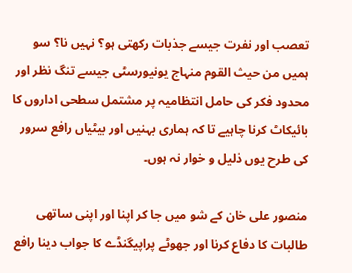تعصب اور نفرت جیسے جذبات رکھتی ہو؟ نہیں نا؟ سو ہمیں من حیث القوم منہاج یونیورسٹی جیسے تنگ نظر اور محدود فکر کی حامل انتظامیہ پر مشتمل سطحی اداروں کا بائیکاٹ کرنا چاہیے تا کہ ہماری بہنیں اور بیٹیاں رافع سرور کی طرح یوں ذلیل و خوار نہ ہوں۔

منصور علی خان کے شو میں جا کر اپنا اور اپنی ساتھی طالبات کا دفاع کرنا اور جھوٹے پراپیگنڈے کا جواب دینا رافع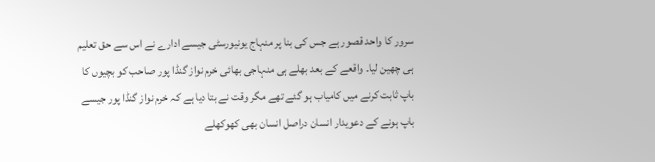سرور کا واحد قصور ہے جس کی بنا پر منہاج یونیورسٹی جیسے ادارے نے اس سے حق تعلیم ہی چھین لیا۔ واقعے کے بعد بھلے ہی منہاجی بھائی خرم نواز گنڈا پور صاحب کو بچیوں کا باپ ثابت کرنے میں کامیاب ہو گئے تھے مگر وقت نے بتا دیا ہے کہ خرم نواز گنڈا پور جیسے باپ ہونے کے دعویدار انسان دراصل انسان بھی کھوکھلے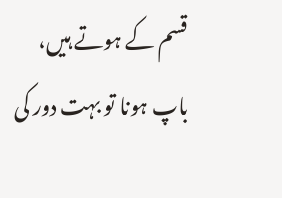قسم کے ہوتے ہیں، باپ ہونا تو بہت دور کی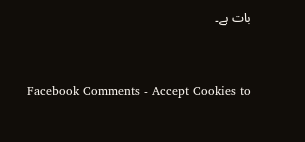بات ہے۔


Facebook Comments - Accept Cookies to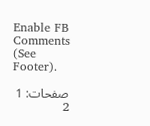Enable FB Comments (See Footer).

صفحات: 1 2